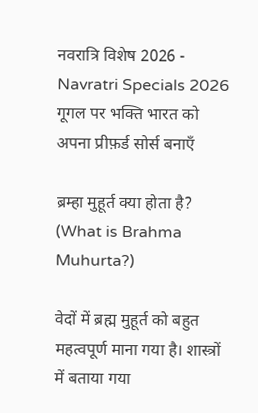नवरात्रि विशेष 2026 - Navratri Specials 2026
गूगल पर भक्ति भारत को अपना प्रीफ़र्ड सोर्स बनाएँ

ब्रम्हा मुहूर्त क्या होता है? (What is Brahma Muhurta?)

वेदों में ब्रह्म मुहूर्त को बहुत महत्वपूर्ण माना गया है। शास्त्रों में बताया गया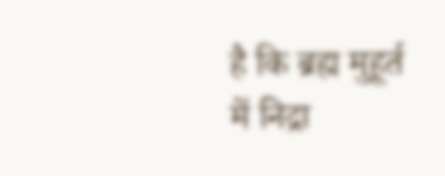है कि ब्रह्म मुहूर्त में निद्रा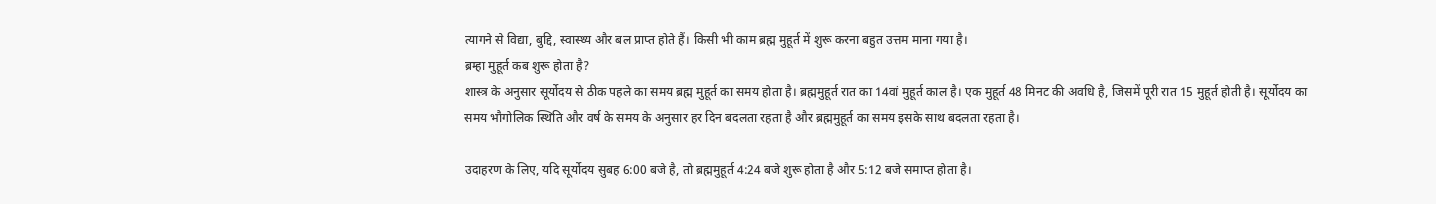त्यागने से विद्या, बुद्दि, स्वास्थ्य और बल प्राप्त होते हैं। किसी भी काम ब्रह्म मुहूर्त में शुरू करना बहुत उत्तम माना गया है।
ब्रम्हा मुहूर्त कब शुरू होता है?
शास्त्र के अनुसार सूर्योदय से ठीक पहले का समय ब्रह्म मुहूर्त का समय होता है। ब्रह्ममुहूर्त रात का 14वां मुहूर्त काल है। एक मुहूर्त 48 मिनट की अवधि है, जिसमें पूरी रात 15 मुहूर्त होती है। सूर्योदय का समय भौगोलिक स्थिति और वर्ष के समय के अनुसार हर दिन बदलता रहता है और ब्रह्ममुहूर्त का समय इसके साथ बदलता रहता है।

उदाहरण के लिए, यदि सूर्योदय सुबह 6:00 बजे है, तो ब्रह्ममुहूर्त 4:24 बजे शुरू होता है और 5:12 बजे समाप्त होता है।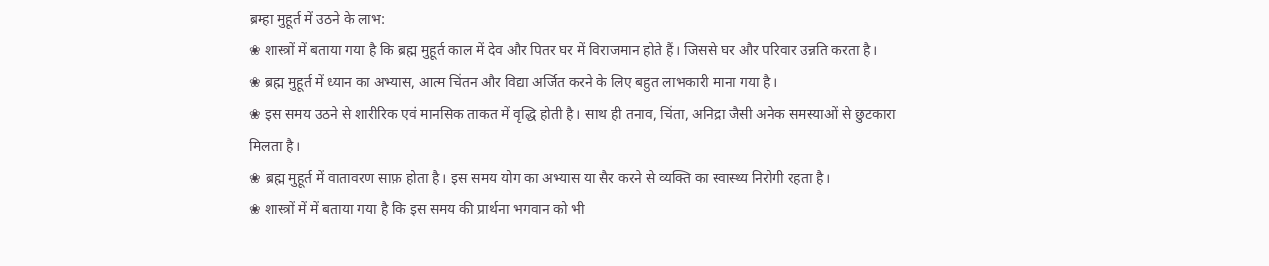ब्रम्हा मुहूर्त में उठने के लाभ:
❀ शास्त्रों में बताया गया है कि ब्रह्म मुहूर्त काल में देव और पितर घर में विराजमान होते हैं। जिससे घर और परिवार उन्नति करता है।
❀ ब्रह्म मुहूर्त में ध्यान का अभ्यास, आत्म चिंतन और विद्या अर्जित करने के लिए बहुत लाभकारी माना गया है।
❀ इस समय उठने से शारीरिक एवं मानसिक ताकत में वृद्धि होती है। साथ ही तनाव, चिंता, अनिद्रा जैसी अनेक समस्याओं से छुटकारा मिलता है।
❀ ब्रह्म मुहूर्त में वातावरण साफ़ होता है। इस समय योग का अभ्यास या सैर करने से व्यक्ति का स्वास्थ्य निरोगी रहता है।
❀ शास्त्रों में में बताया गया है कि इस समय की प्रार्थना भगवान को भी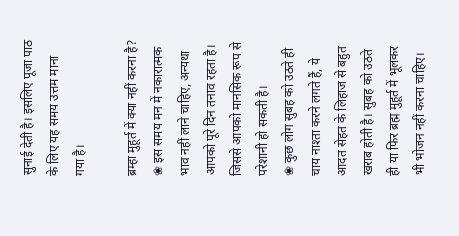सुनाई देती है। इसलिए पूजा पाठ के लिए यह समय उत्तम माना गया है।

ब्रम्हा मुहूर्त में क्या नहीं करना है?
❀ इस समय मन में नकारात्मक भाव नहीं लाने चाहिए, अन्यथा आपको पूरे दिन तनाव रहता है। जिससे आपको मानसिक रूप से परेशानी हो सकती है।
❀ कुछ लोग सुबह को उठते ही चाय नाश्ता करने लगते हैं, ये आदत सेहत के लिहाज से बहुत खराब होती है। सुबह को उठते ही या फिर ब्रह्म मुहूर्त में भूलकर भी भोजन नहीं करना चाहिए।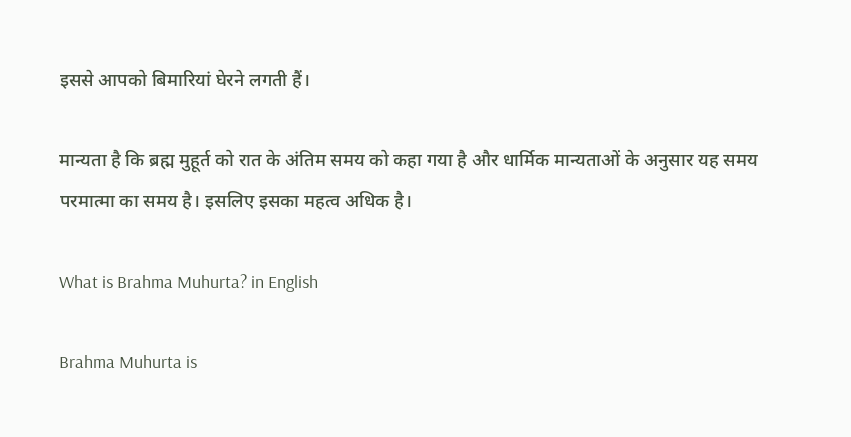इससे आपको बिमारियां घेरने लगती हैं।

मान्यता है कि ब्रह्म मुहूर्त को रात के अंतिम समय को कहा गया है और धार्मिक मान्यताओं के अनुसार यह समय परमात्मा का समय है। इसलिए इसका महत्व अधिक है।

What is Brahma Muhurta? in English

Brahma Muhurta is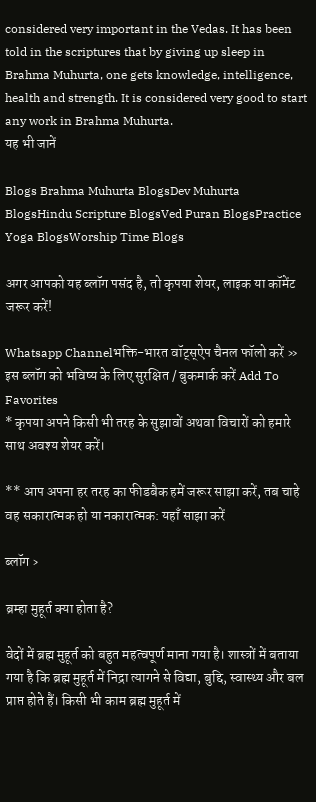considered very important in the Vedas. It has been told in the scriptures that by giving up sleep in Brahma Muhurta, one gets knowledge, intelligence, health and strength. It is considered very good to start any work in Brahma Muhurta.
यह भी जानें

Blogs Brahma Muhurta BlogsDev Muhurta BlogsHindu Scripture BlogsVed Puran BlogsPractice Yoga BlogsWorship Time Blogs

अगर आपको यह ब्लॉग पसंद है, तो कृपया शेयर, लाइक या कॉमेंट जरूर करें!

Whatsapp Channelभक्ति-भारत वॉट्स्ऐप चैनल फॉलो करें »
इस ब्लॉग को भविष्य के लिए सुरक्षित / बुकमार्क करें Add To Favorites
* कृपया अपने किसी भी तरह के सुझावों अथवा विचारों को हमारे साथ अवश्य शेयर करें।

** आप अपना हर तरह का फीडबैक हमें जरूर साझा करें, तब चाहे वह सकारात्मक हो या नकारात्मक: यहाँ साझा करें

ब्लॉग ›

ब्रम्हा मुहूर्त क्या होता है?

वेदों में ब्रह्म मुहूर्त को बहुत महत्वपूर्ण माना गया है। शास्त्रों में बताया गया है कि ब्रह्म मुहूर्त में निद्रा त्यागने से विद्या, बुद्दि, स्वास्थ्य और बल प्राप्त होते हैं। किसी भी काम ब्रह्म मुहूर्त में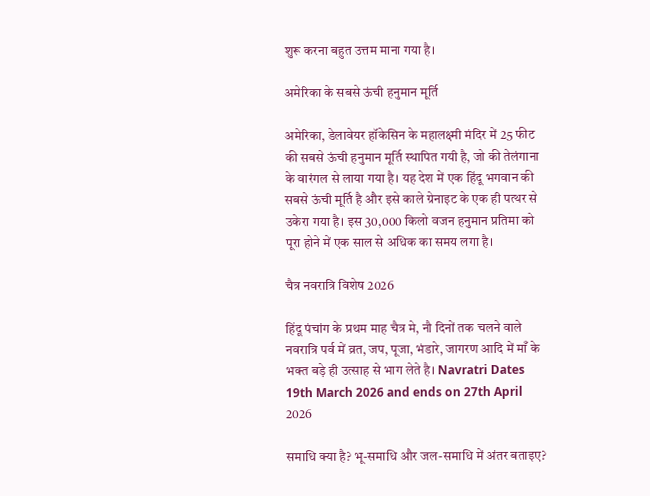शुरू करना बहुत उत्तम माना गया है।

अमेरिका के सबसे ऊंची हनुमान मूर्ति

अमेरिका, डेलावेयर हॉकेसिन के महालक्ष्मी मंदिर में 25 फीट की सबसे ऊंची हनुमान मूर्ति स्थापित गयी है, जो की तेलंगाना के वारंगल से लाया गया है। यह देश में एक हिंदू भगवान की सबसे ऊंची मूर्ति है और इसे काले ग्रेनाइट के एक ही पत्थर से उकेरा गया है। इस 30,000 किलो वजन हनुमान प्रतिमा को पूरा होने में एक साल से अधिक का समय लगा है।

चैत्र नवरात्रि विशेष 2026

हिंदू पंचांग के प्रथम माह चैत्र मे, नौ दिनों तक चलने वाले नवरात्रि पर्व में व्रत, जप, पूजा, भंडारे, जागरण आदि में माँ के भक्त बड़े ही उत्साह से भाग लेते है। Navratri Dates 19th March 2026 and ends on 27th April 2026

समाधि क्या है? भू-समाधि और जल-समाधि में अंतर बताइए?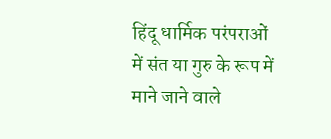हिंदू धार्मिक परंपराओं में संत या गुरु के रूप में माने जाने वाले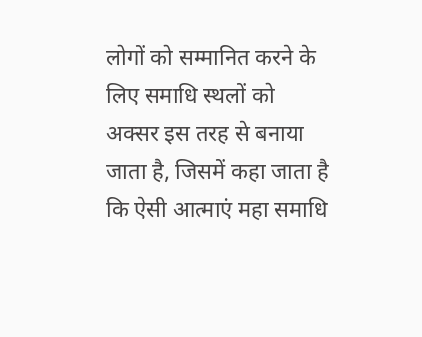लोगों को सम्मानित करने के लिए समाधि स्थलों को अक्सर इस तरह से बनाया जाता है, जिसमें कहा जाता है कि ऐसी आत्माएं महा समाधि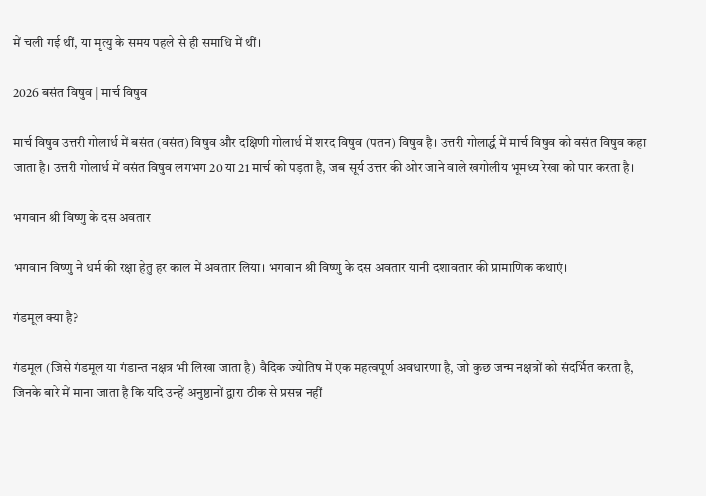में चली गई थीं, या मृत्यु के समय पहले से ही समाधि में थीं।

2026 बसंत विषुव | मार्च विषुव

मार्च विषुव उत्तरी गोलार्ध में बसंत (वसंत) विषुव और दक्षिणी गोलार्ध में शरद विषुव (पतन) विषुव है। उत्तरी गोलार्द्ध में मार्च विषुव को वसंत विषुव कहा जाता है। उत्तरी गोलार्ध में वसंत विषुव लगभग 20 या 21 मार्च को पड़ता है, जब सूर्य उत्तर की ओर जाने वाले खगोलीय भूमध्य रेखा को पार करता है।

भगवान श्री विष्णु के दस अवतार

भगवान विष्‍णु ने धर्म की रक्षा हेतु हर काल में अवतार लिया। भगवान श्री विष्णु के दस अवतार यानी दशावतार की प्रामाणिक कथाएं।

गंडमूल क्या है?

गंडमूल (जिसे गंडमूल या गंडान्त नक्षत्र भी लिखा जाता है) वैदिक ज्योतिष में एक महत्वपूर्ण अवधारणा है, जो कुछ जन्म नक्षत्रों को संदर्भित करता है, जिनके बारे में माना जाता है कि यदि उन्हें अनुष्ठानों द्वारा ठीक से प्रसन्न नहीं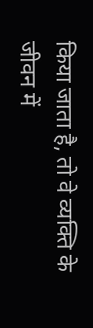किया जाता है, तो वे व्यक्ति के जीवन में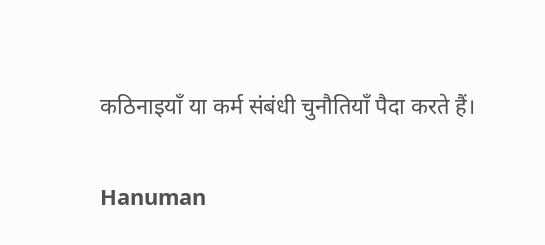कठिनाइयाँ या कर्म संबंधी चुनौतियाँ पैदा करते हैं।

Hanuman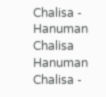Chalisa - Hanuman Chalisa
Hanuman Chalisa -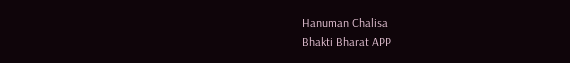Hanuman Chalisa
Bhakti Bharat APP